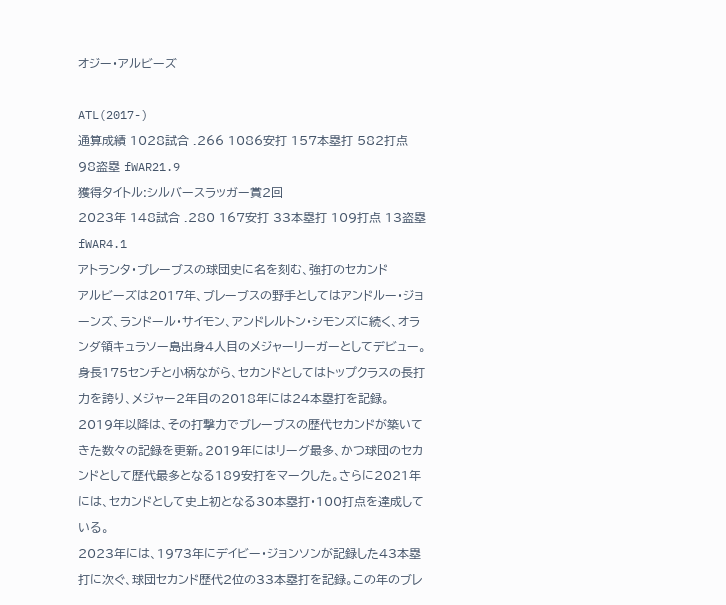オジー・アルビーズ

ATL(2017-)
通算成績 1028試合 .266 1086安打 157本塁打 582打点 98盗塁 fWAR21.9
獲得タイトル:シルバースラッガー賞2回
2023年 148試合 .280 167安打 33本塁打 109打点 13盗塁 fWAR4.1
アトランタ・ブレーブスの球団史に名を刻む、強打のセカンド
アルビーズは2017年、ブレーブスの野手としてはアンドルー・ジョーンズ、ランドール・サイモン、アンドレルトン・シモンズに続く、オランダ領キュラソー島出身4人目のメジャーリーガーとしてデビュー。
身長175センチと小柄ながら、セカンドとしてはトップクラスの長打力を誇り、メジャー2年目の2018年には24本塁打を記録。
2019年以降は、その打撃力でブレーブスの歴代セカンドが築いてきた数々の記録を更新。2019年にはリーグ最多、かつ球団のセカンドとして歴代最多となる189安打をマークした。さらに2021年には、セカンドとして史上初となる30本塁打・100打点を達成している。
2023年には、1973年にデイビー・ジョンソンが記録した43本塁打に次ぐ、球団セカンド歴代2位の33本塁打を記録。この年のブレ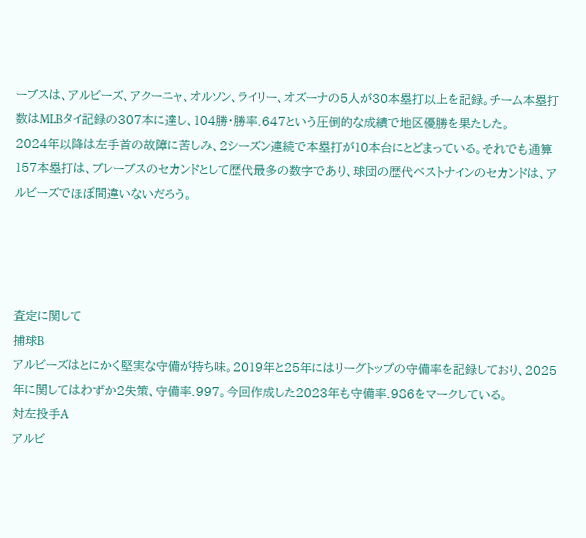ーブスは、アルビーズ、アクーニャ、オルソン、ライリー、オズーナの5人が30本塁打以上を記録。チーム本塁打数はMLBタイ記録の307本に達し、104勝・勝率.647という圧倒的な成績で地区優勝を果たした。
2024年以降は左手首の故障に苦しみ、2シーズン連続で本塁打が10本台にとどまっている。それでも通算157本塁打は、ブレーブスのセカンドとして歴代最多の数字であり、球団の歴代ベストナインのセカンドは、アルビーズでほぼ間違いないだろう。




査定に関して
捕球B
アルビーズはとにかく堅実な守備が持ち味。2019年と25年にはリーグトップの守備率を記録しており、2025年に関してはわずか2失策、守備率.997。今回作成した2023年も守備率.986をマークしている。
対左投手A
アルビ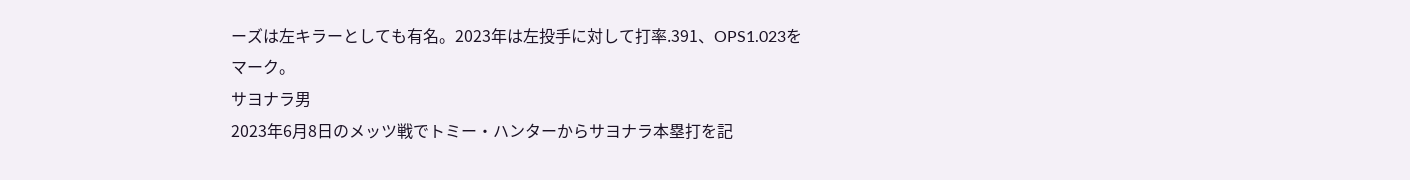ーズは左キラーとしても有名。2023年は左投手に対して打率.391、OPS1.023をマーク。
サヨナラ男
2023年6月8日のメッツ戦でトミー・ハンターからサヨナラ本塁打を記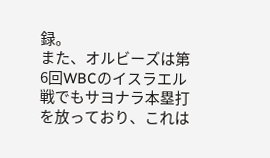録。
また、オルビーズは第6回WBCのイスラエル戦でもサヨナラ本塁打を放っており、これは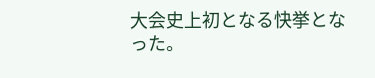大会史上初となる快挙となった。